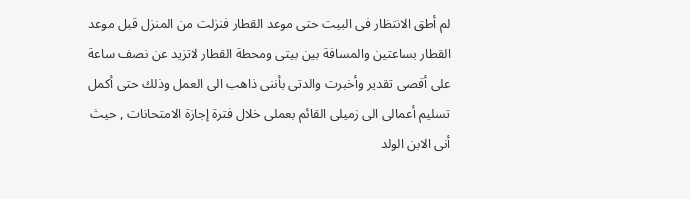لم أطق الانتظار فى البيت حتى موعد القطار فنزلت من المنزل قبل موعد القطار بساعتين والمسافة بين بيتى ومحطة القطار لاتزيد عن نصف ساعة على أقصى تقدير وأخبرت والدتى بأننى ذاهب الى العمل وذلك حتى أكمل تسليم أعمالى الى زميلى القائم بعملى خلال فترة إجازة الامتحانات , حيث أنى الابن الولد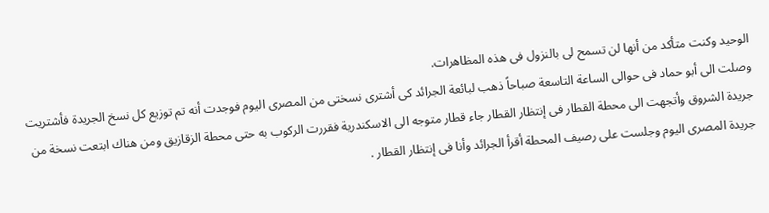الوحيد وكنت متأكد من أنها لن تسمح لى بالنزول فى هذه المظاهرات.
وصلت الى أبو حماد فى حوالى الساعة التاسعة صباحاً ذهب لبائعة الجرائد كى أشترى نسختى من المصرى اليوم فوجدت أنه تم توزيع كل نسخ الجريدة فأشتريت جريدة الشروق وأتجهت الى محطة القطار فى إنتظار القطار جاء قطار متوجه الى الاسكندرية فقررت الركوب به حتى محطة الزقازيق ومن هناك ابتعت نسخة من جريدة المصرى اليوم وجلست على رصيف المحطة أقرأ الجرائد وأنا فى إنتظار القطار .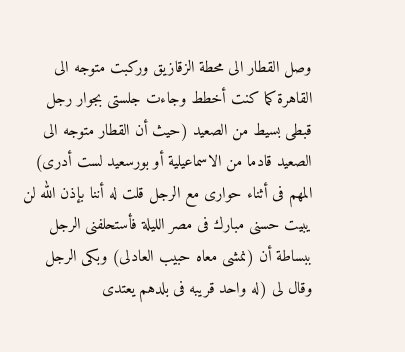وصل القطار الى محطة الزقازيق وركبت متوجه الى القاهرة كما كنت أخطط وجاءت جلستى بجوار رجل قبطى بسيط من الصعيد (حيث أن القطار متوجه الى الصعيد قادما من الاسماعيلية أو بورسعيد لست أدرى) المهم فى أثناء حوارى مع الرجل قلت له أننا بإذن الله لن يبيت حسنى مبارك فى مصر الليلة فأستحلفنى الرجل ببساطة أن (نمشى معاه حبيب العادلى) وبكى الرجل وقال لى (له واحد قريبه فى بلدهم يعتدى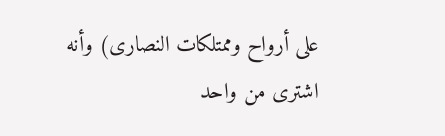على أرواح وممتلكات النصارى) وأنه اشترى من واحد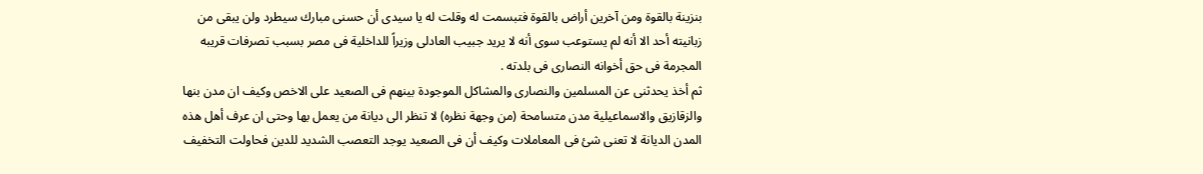بنزينة بالقوة ومن آخرين أراض بالقوة فتبسمت له وقلت له يا سيدى أن حسنى مبارك سيطرد ولن يبقى من زبانيته أحد الا أنه لم يستوعب سوى أنه لا يريد جبيب العادلى وزيراً للداخلية فى مصر بسبب تصرفات قريبه المجرمة فى حق أخوانه النصارى فى بلدته .
ثم أخذ يحدثنى عن المسلمين والنصارى والمشاكل الموجودة بينهم فى الصعيد على الاخص وكيف ان مدن بنها والزقازيق والاسماعيلية مدن متسامحة (من وجهة نظره) لا تنظر الى ديانة من يعمل بها وحتى ان عرف أهل هذه المدن الديانة لا تعنى شئ فى المعاملات وكيف أن فى الصعيد يوجد التعصب الشديد للدين فحاولت التخفيف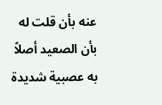عنه بأن قلت له بأن الصعيد أصلاً به عصبية شديدة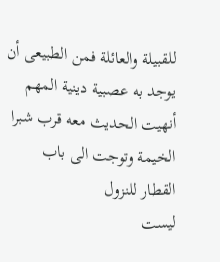للقبيلة والعائلة فمن الطبيعى أن يوجد به عصبية دينية المهم أنهيت الحديث معه قرب شبرا الخيمة وتوجت الى باب القطار للنزول
ليست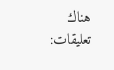هناك تعليقات: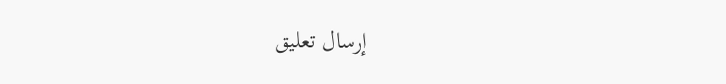إرسال تعليق